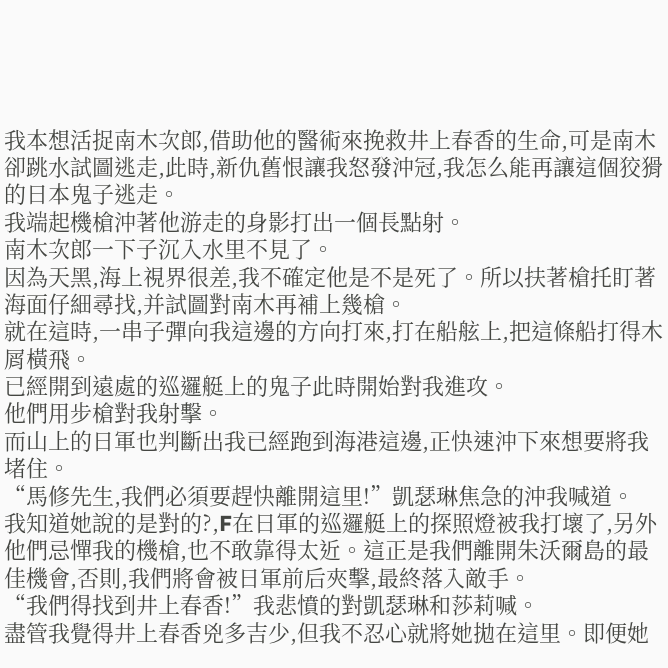我本想活捉南木次郎,借助他的醫術來挽救井上春香的生命,可是南木卻跳水試圖逃走,此時,新仇舊恨讓我怒發沖冠,我怎么能再讓這個狡猾的日本鬼子逃走。
我端起機槍沖著他游走的身影打出一個長點射。
南木次郎一下子沉入水里不見了。
因為天黑,海上視界很差,我不確定他是不是死了。所以扶著槍托盯著海面仔細尋找,并試圖對南木再補上幾槍。
就在這時,一串子彈向我這邊的方向打來,打在船舷上,把這條船打得木屑橫飛。
已經開到遠處的巡邏艇上的鬼子此時開始對我進攻。
他們用步槍對我射擊。
而山上的日軍也判斷出我已經跑到海港這邊,正快速沖下來想要將我堵住。
“馬修先生,我們必須要趕快離開這里!”凱瑟琳焦急的沖我喊道。
我知道她說的是對的?,F在日軍的巡邏艇上的探照燈被我打壞了,另外他們忌憚我的機槍,也不敢靠得太近。這正是我們離開朱沃爾島的最佳機會,否則,我們將會被日軍前后夾擊,最終落入敵手。
“我們得找到井上春香!”我悲憤的對凱瑟琳和莎莉喊。
盡管我覺得井上春香兇多吉少,但我不忍心就將她拋在這里。即便她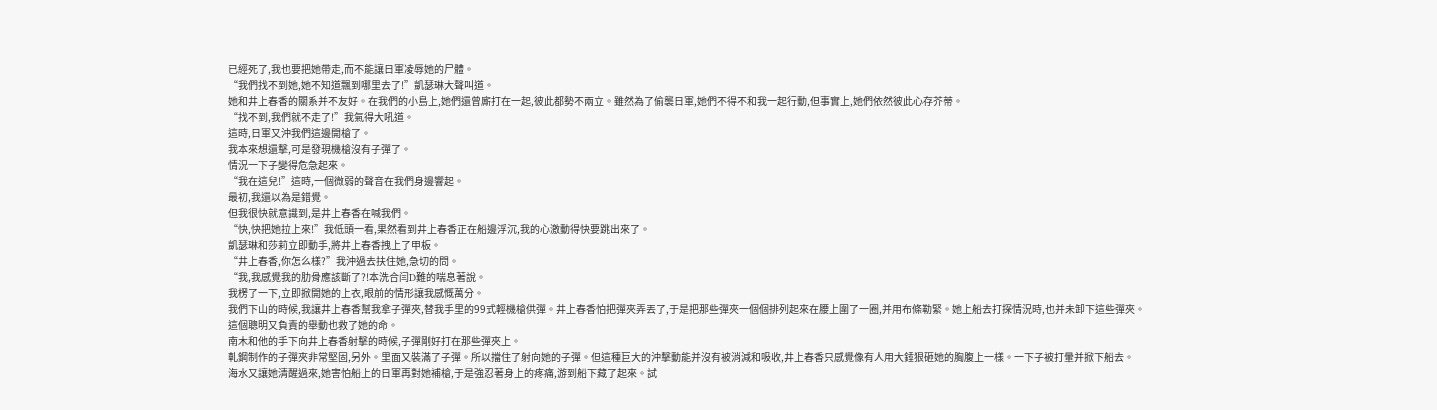已經死了,我也要把她帶走,而不能讓日軍凌辱她的尸體。
“我們找不到她,她不知道飄到哪里去了!”凱瑟琳大聲叫道。
她和井上春香的關系并不友好。在我們的小島上,她們還曾廝打在一起,彼此都勢不兩立。雖然為了偷襲日軍,她們不得不和我一起行動,但事實上,她們依然彼此心存芥蒂。
“找不到,我們就不走了!”我氣得大吼道。
這時,日軍又沖我們這邊開槍了。
我本來想還擊,可是發現機槍沒有子彈了。
情況一下子變得危急起來。
“我在這兒!”這時,一個微弱的聲音在我們身邊響起。
最初,我還以為是錯覺。
但我很快就意識到,是井上春香在喊我們。
“快,快把她拉上來!”我低頭一看,果然看到井上春香正在船邊浮沉,我的心激動得快要跳出來了。
凱瑟琳和莎莉立即動手,將井上春香拽上了甲板。
“井上春香,你怎么樣?”我沖過去扶住她,急切的問。
“我,我感覺我的肋骨應該斷了?!本洗合闫D難的喘息著說。
我楞了一下,立即掀開她的上衣,眼前的情形讓我感慨萬分。
我們下山的時候,我讓井上春香幫我拿子彈夾,替我手里的99式輕機槍供彈。井上春香怕把彈夾弄丟了,于是把那些彈夾一個個排列起來在腰上圍了一圈,并用布條勒緊。她上船去打探情況時,也并未卸下這些彈夾。
這個聰明又負責的舉動也救了她的命。
南木和他的手下向井上春香射擊的時候,子彈剛好打在那些彈夾上。
軋鋼制作的子彈夾非常堅固,另外。里面又裝滿了子彈。所以擋住了射向她的子彈。但這種巨大的沖擊動能并沒有被消減和吸收,井上春香只感覺像有人用大錘狠砸她的胸腹上一樣。一下子被打暈并掀下船去。
海水又讓她清醒過來,她害怕船上的日軍再對她補槍,于是強忍著身上的疼痛,游到船下藏了起來。試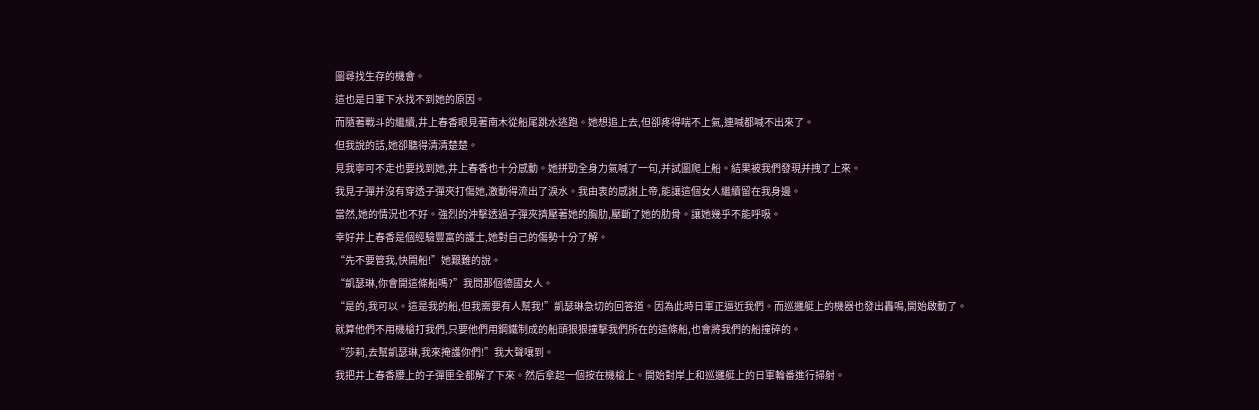圖尋找生存的機會。
這也是日軍下水找不到她的原因。
而隨著戰斗的繼續,井上春香眼見著南木從船尾跳水逃跑。她想追上去,但卻疼得喘不上氣,連喊都喊不出來了。
但我說的話,她卻聽得清清楚楚。
見我寧可不走也要找到她,井上春香也十分感動。她拼勁全身力氣喊了一句,并試圖爬上船。結果被我們發現并拽了上來。
我見子彈并沒有穿透子彈夾打傷她,激動得流出了淚水。我由衷的感謝上帝,能讓這個女人繼續留在我身邊。
當然,她的情況也不好。強烈的沖擊透過子彈夾擠壓著她的胸肋,壓斷了她的肋骨。讓她幾乎不能呼吸。
幸好井上春香是個經驗豐富的護士,她對自己的傷勢十分了解。
“先不要管我,快開船!”她艱難的說。
“凱瑟琳,你會開這條船嗎?”我問那個德國女人。
“是的,我可以。這是我的船,但我需要有人幫我!”凱瑟琳急切的回答道。因為此時日軍正逼近我們。而巡邏艇上的機器也發出轟鳴,開始啟動了。
就算他們不用機槍打我們,只要他們用鋼鐵制成的船頭狠狠撞擊我們所在的這條船,也會將我們的船撞碎的。
“莎莉,去幫凱瑟琳,我來掩護你們!”我大聲嚷到。
我把井上春香腰上的子彈匣全都解了下來。然后拿起一個按在機槍上。開始對岸上和巡邏艇上的日軍輪番進行掃射。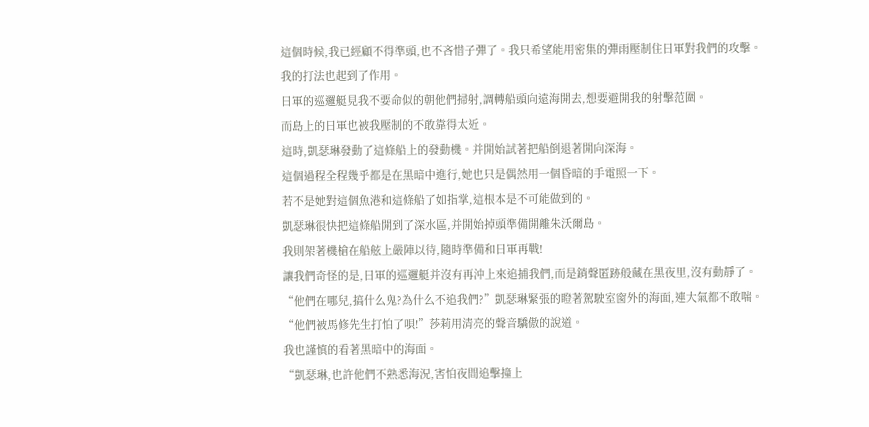這個時候,我已經顧不得準頭,也不吝惜子彈了。我只希望能用密集的彈雨壓制住日軍對我們的攻擊。
我的打法也起到了作用。
日軍的巡邏艇見我不要命似的朝他們掃射,調轉船頭向遠海開去,想要避開我的射擊范圍。
而島上的日軍也被我壓制的不敢靠得太近。
這時,凱瑟琳發動了這條船上的發動機。并開始試著把船倒退著開向深海。
這個過程全程幾乎都是在黑暗中進行,她也只是偶然用一個昏暗的手電照一下。
若不是她對這個魚港和這條船了如指掌,這根本是不可能做到的。
凱瑟琳很快把這條船開到了深水區,并開始掉頭準備開離朱沃爾島。
我則架著機槍在船舷上嚴陣以待,隨時準備和日軍再戰!
讓我們奇怪的是,日軍的巡邏艇并沒有再沖上來追捕我們,而是銷聲匿跡般藏在黑夜里,沒有動靜了。
“他們在哪兒,搞什么鬼?為什么不追我們?”凱瑟琳緊張的瞪著駕駛室窗外的海面,連大氣都不敢喘。
“他們被馬修先生打怕了唄!”莎莉用清亮的聲音驕傲的說道。
我也謹慎的看著黑暗中的海面。
“凱瑟琳,也許他們不熟悉海況,害怕夜間追擊撞上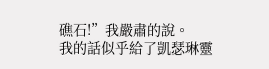礁石!”我嚴肅的說。
我的話似乎給了凱瑟琳靈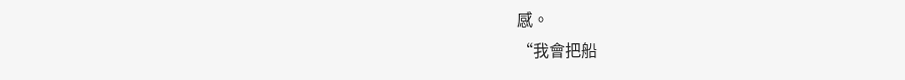感。
“我會把船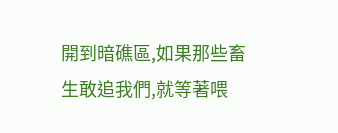開到暗礁區,如果那些畜生敢追我們,就等著喂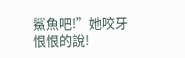鯊魚吧!”她咬牙恨恨的說!